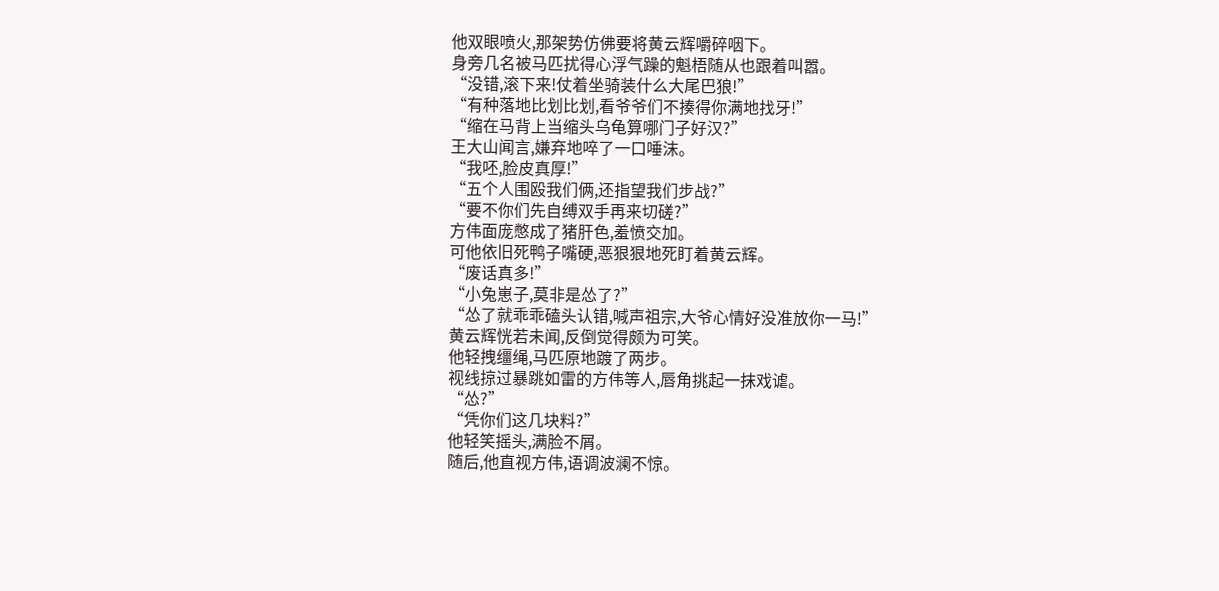他双眼喷火,那架势仿佛要将黄云辉嚼碎咽下。
身旁几名被马匹扰得心浮气躁的魁梧随从也跟着叫嚣。
“没错,滚下来!仗着坐骑装什么大尾巴狼!”
“有种落地比划比划,看爷爷们不揍得你满地找牙!”
“缩在马背上当缩头乌龟算哪门子好汉?”
王大山闻言,嫌弃地啐了一口唾沫。
“我呸,脸皮真厚!”
“五个人围殴我们俩,还指望我们步战?”
“要不你们先自缚双手再来切磋?”
方伟面庞憋成了猪肝色,羞愤交加。
可他依旧死鸭子嘴硬,恶狠狠地死盯着黄云辉。
“废话真多!”
“小兔崽子,莫非是怂了?”
“怂了就乖乖磕头认错,喊声祖宗,大爷心情好没准放你一马!”
黄云辉恍若未闻,反倒觉得颇为可笑。
他轻拽缰绳,马匹原地踱了两步。
视线掠过暴跳如雷的方伟等人,唇角挑起一抹戏谑。
“怂?”
“凭你们这几块料?”
他轻笑摇头,满脸不屑。
随后,他直视方伟,语调波澜不惊。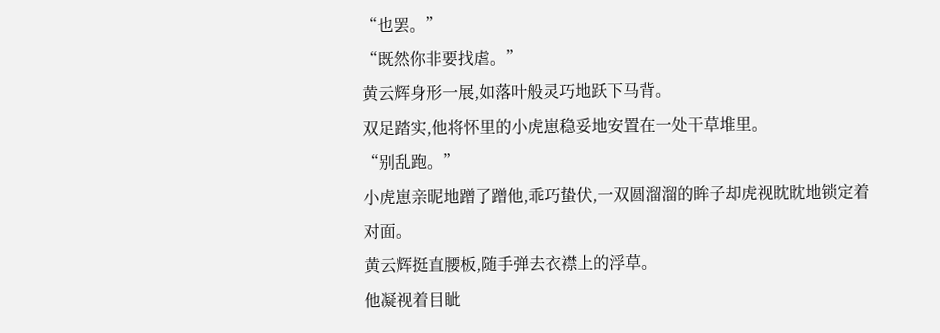“也罢。”
“既然你非要找虐。”
黄云辉身形一展,如落叶般灵巧地跃下马背。
双足踏实,他将怀里的小虎崽稳妥地安置在一处干草堆里。
“别乱跑。”
小虎崽亲昵地蹭了蹭他,乖巧蛰伏,一双圆溜溜的眸子却虎视眈眈地锁定着对面。
黄云辉挺直腰板,随手弹去衣襟上的浮草。
他凝视着目眦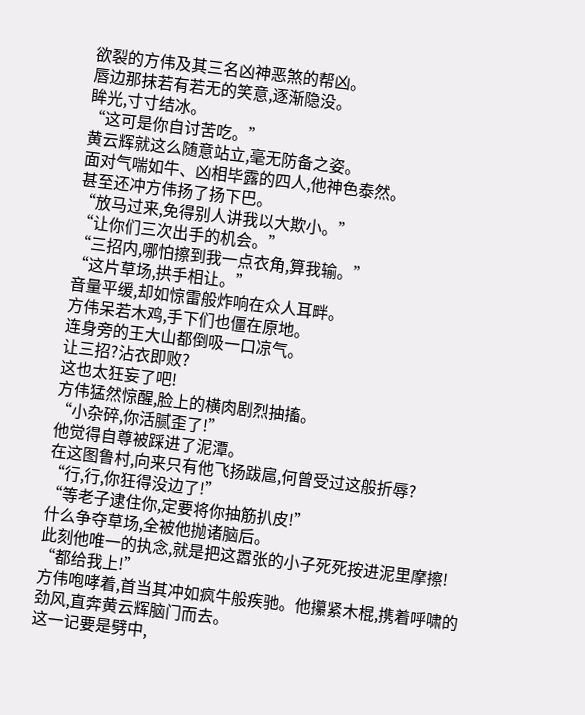欲裂的方伟及其三名凶神恶煞的帮凶。
唇边那抹若有若无的笑意,逐渐隐没。
眸光,寸寸结冰。
“这可是你自讨苦吃。”
黄云辉就这么随意站立,毫无防备之姿。
面对气喘如牛、凶相毕露的四人,他神色泰然。
甚至还冲方伟扬了扬下巴。
“放马过来,免得别人讲我以大欺小。”
“让你们三次出手的机会。”
“三招内,哪怕擦到我一点衣角,算我输。”
“这片草场,拱手相让。”
音量平缓,却如惊雷般炸响在众人耳畔。
方伟呆若木鸡,手下们也僵在原地。
连身旁的王大山都倒吸一口凉气。
让三招?沾衣即败?
这也太狂妄了吧!
方伟猛然惊醒,脸上的横肉剧烈抽搐。
“小杂碎,你活腻歪了!”
他觉得自尊被踩进了泥潭。
在这图鲁村,向来只有他飞扬跋扈,何曾受过这般折辱?
“行,行,你狂得没边了!”
“等老子逮住你,定要将你抽筋扒皮!”
什么争夺草场,全被他抛诸脑后。
此刻他唯一的执念,就是把这嚣张的小子死死按进泥里摩擦!
“都给我上!”
方伟咆哮着,首当其冲如疯牛般疾驰。他攥紧木棍,携着呼啸的劲风,直奔黄云辉脑门而去。
这一记要是劈中,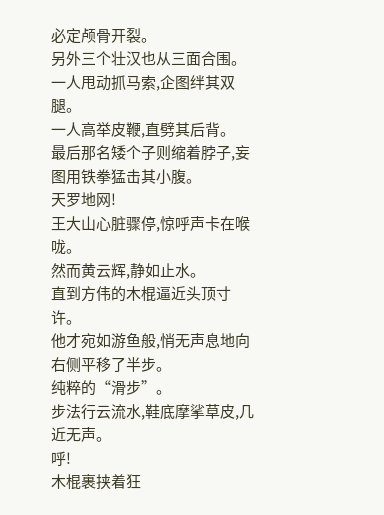必定颅骨开裂。
另外三个壮汉也从三面合围。
一人甩动抓马索,企图绊其双腿。
一人高举皮鞭,直劈其后背。
最后那名矮个子则缩着脖子,妄图用铁拳猛击其小腹。
天罗地网!
王大山心脏骤停,惊呼声卡在喉咙。
然而黄云辉,静如止水。
直到方伟的木棍逼近头顶寸许。
他才宛如游鱼般,悄无声息地向右侧平移了半步。
纯粹的“滑步”。
步法行云流水,鞋底摩挲草皮,几近无声。
呼!
木棍裹挟着狂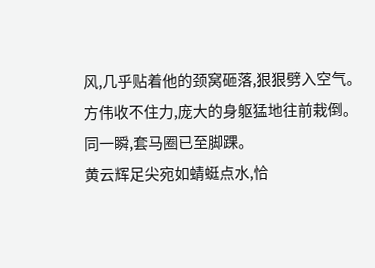风,几乎贴着他的颈窝砸落,狠狠劈入空气。
方伟收不住力,庞大的身躯猛地往前栽倒。
同一瞬,套马圈已至脚踝。
黄云辉足尖宛如蜻蜓点水,恰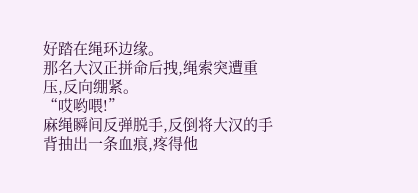好踏在绳环边缘。
那名大汉正拼命后拽,绳索突遭重压,反向绷紧。
“哎哟喂!”
麻绳瞬间反弹脱手,反倒将大汉的手背抽出一条血痕,疼得他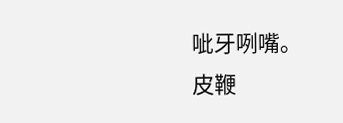呲牙咧嘴。
皮鞭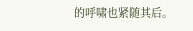的呼啸也紧随其后。